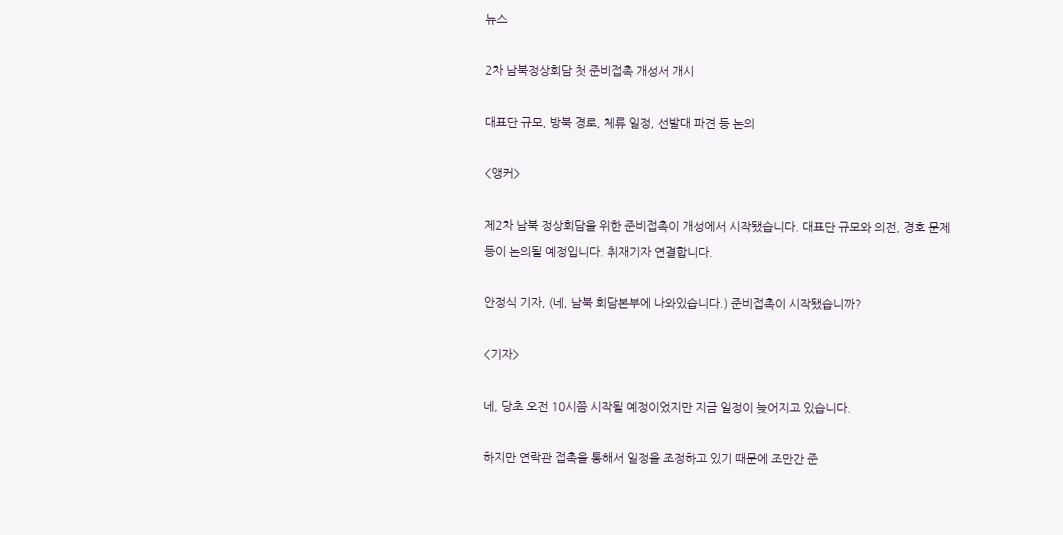뉴스

2차 남북정상회담 첫 준비접촉 개성서 개시

대표단 규모, 방북 경로, 체류 일정, 선발대 파견 등 논의

<앵커>

제2차 남북 정상회담을 위한 준비접촉이 개성에서 시작됐습니다. 대표단 규모와 의전, 경호 문제 등이 논의될 예정입니다. 취재기자 연결합니다.

안정식 기자, (네, 남북 회담본부에 나와있습니다.) 준비접촉이 시작됐습니까?

<기자>

네, 당초 오전 10시쯤 시작될 예정이었지만 지금 일정이 늦어지고 있습니다.

하지만 연락관 접촉을 통해서 일정을 조정하고 있기 때문에 조만간 준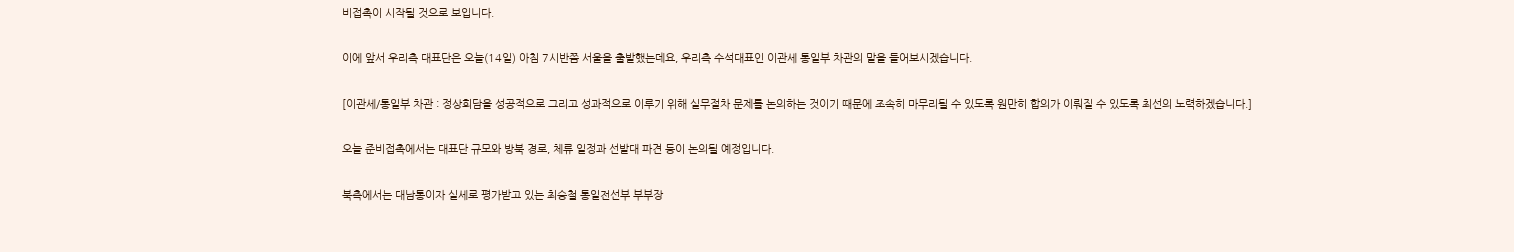비접촉이 시작될 것으로 보입니다.

이에 앞서 우리측 대표단은 오늘(14일) 아침 7시반쯤 서울을 출발했는데요, 우리측 수석대표인 이관세 통일부 차관의 말을 들어보시겠습니다.

[이관세/통일부 차관 : 정상회담을 성공적으로 그리고 성과적으로 이루기 위해 실무절차 문제를 논의하는 것이기 때문에 조속히 마무리될 수 있도록 원만히 합의가 이뤄질 수 있도록 최선의 노력하겠습니다.]

오늘 준비접촉에서는 대표단 규모와 방북 경로, 체류 일정과 선발대 파견 등이 논의될 예정입니다.

북측에서는 대남통이자 실세로 평가받고 있는 최승철 통일전선부 부부장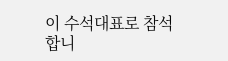이 수석대표로 참석합니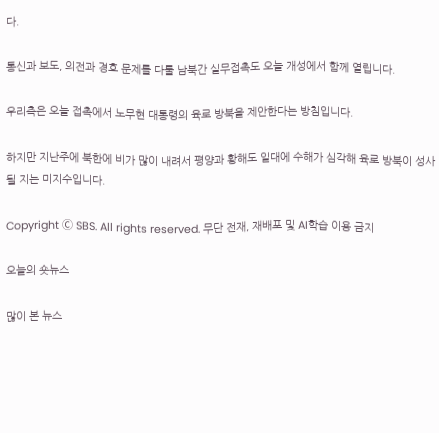다.

통신과 보도, 의전과 경호 문제를 다룰 남북간 실무접촉도 오늘 개성에서 함께 열립니다.

우리측은 오늘 접촉에서 노무현 대통령의 육로 방북을 제안한다는 방침입니다.

하지만 지난주에 북한에 비가 많이 내려서 평양과 황해도 일대에 수해가 심각해 육로 방북이 성사될 지는 미지수입니다.

Copyright Ⓒ SBS. All rights reserved. 무단 전재, 재배포 및 AI학습 이용 금지

오늘의 숏뉴스

많이 본 뉴스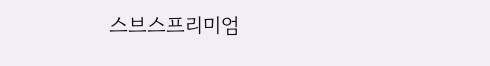스브스프리미엄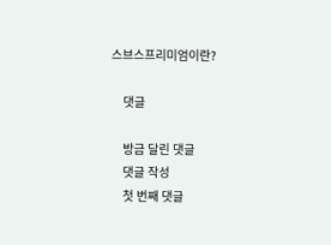스브스프리미엄이란?

    댓글

    방금 달린 댓글
    댓글 작성
    첫 번째 댓글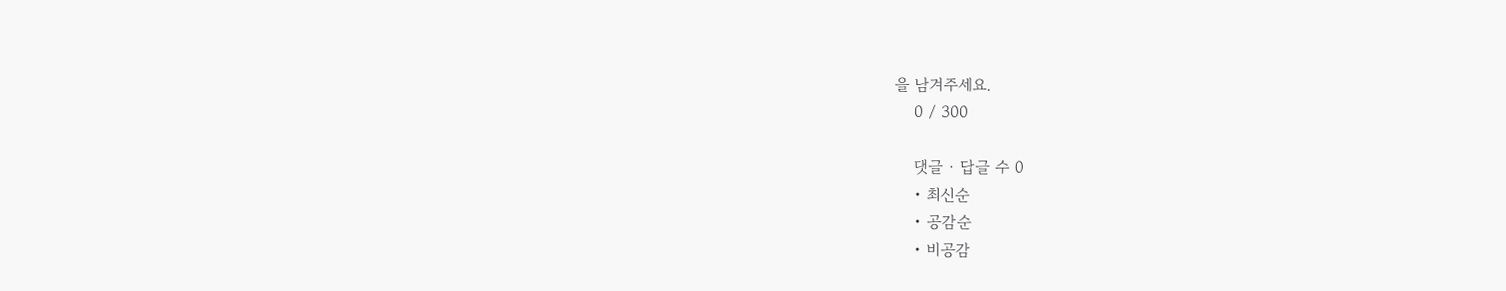을 남겨주세요.
    0 / 300

    댓글 ∙ 답글 수 0
    • 최신순
    • 공감순
    • 비공감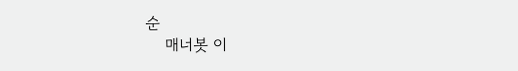순
    매너봇 이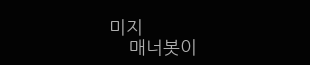미지
    매너봇이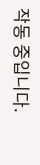작동 중입니다.